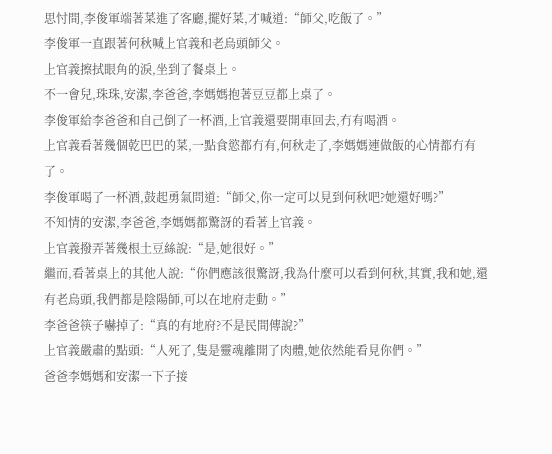思忖間,李俊軍端著菜進了客廳,擺好菜,才喊道:“師父,吃飯了。”
李俊軍一直跟著何秋喊上官義和老烏頭師父。
上官義擦拭眼角的淚,坐到了餐桌上。
不一會兒,珠珠,安潔,李爸爸,李媽媽抱著豆豆都上桌了。
李俊軍給李爸爸和自己倒了一杯酒,上官義還要開車回去,冇有喝酒。
上官義看著幾個乾巴巴的菜,一點食慾都冇有,何秋走了,李媽媽連做飯的心情都冇有了。
李俊軍喝了一杯酒,鼓起勇氣問道:“師父,你一定可以見到何秋吧?她還好嗎?”
不知情的安潔,李爸爸,李媽媽都驚訝的看著上官義。
上官義撥弄著幾根土豆絲說:“是,她很好。”
繼而,看著桌上的其他人說:“你們應該很驚訝,我為什麼可以看到何秋,其實,我和她,還有老烏頭,我們都是陰陽師,可以在地府走動。”
李爸爸筷子嚇掉了:“真的有地府?不是民間傳說?”
上官義嚴肅的點頭:“人死了,隻是靈魂離開了肉體,她依然能看見你們。”
爸爸李媽媽和安潔一下子接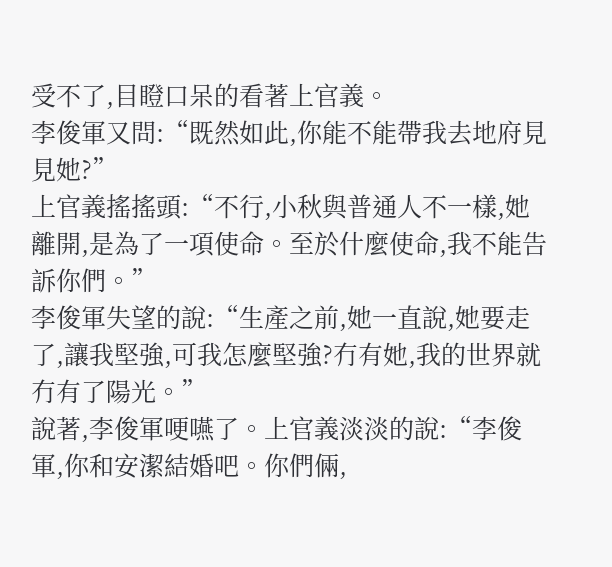受不了,目瞪口呆的看著上官義。
李俊軍又問:“既然如此,你能不能帶我去地府見見她?”
上官義搖搖頭:“不行,小秋與普通人不一樣,她離開,是為了一項使命。至於什麼使命,我不能告訴你們。”
李俊軍失望的說:“生產之前,她一直說,她要走了,讓我堅強,可我怎麼堅強?冇有她,我的世界就冇有了陽光。”
說著,李俊軍哽嚥了。上官義淡淡的說:“李俊軍,你和安潔結婚吧。你們倆,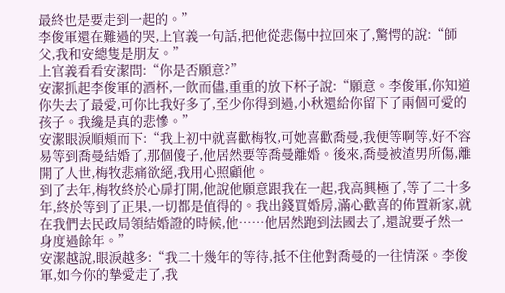最終也是要走到一起的。”
李俊軍還在難過的哭,上官義一句話,把他從悲傷中拉回來了,驚愕的說:“師父,我和安總隻是朋友。”
上官義看看安潔問:“你是否願意?”
安潔抓起李俊軍的酒杯,一飲而儘,重重的放下杯子說:“願意。李俊軍,你知道你失去了最愛,可你比我好多了,至少你得到過,小秋還給你留下了兩個可愛的孩子。我纔是真的悲慘。”
安潔眼淚順頰而下:“我上初中就喜歡梅牧,可她喜歡喬曼,我便等啊等,好不容易等到喬曼結婚了,那個傻子,他居然要等喬曼離婚。後來,喬曼被渣男所傷,離開了人世,梅牧悲痛欲絕,我用心照顧他。
到了去年,梅牧終於心扉打開,他說他願意跟我在一起,我高興極了,等了二十多年,終於等到了正果,一切都是值得的。我出錢買婚房,滿心歡喜的佈置新家,就在我們去民政局領結婚證的時候,他……他居然跑到法國去了,還說要孑然一身度過餘年。”
安潔越說,眼淚越多:“我二十幾年的等待,抵不住他對喬曼的一往情深。李俊軍,如今你的摯愛走了,我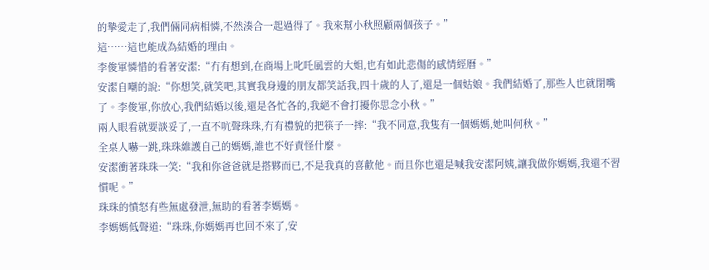的摯愛走了,我們倆同病相憐,不然湊合一起過得了。我來幫小秋照顧兩個孩子。”
這……這也能成為結婚的理由。
李俊軍憐惜的看著安潔:“冇有想到,在商場上叱吒風雲的大姐,也有如此悲傷的感情經曆。”
安潔自嘲的說:“你想笑,就笑吧,其實我身邊的朋友都笑話我,四十歲的人了,還是一個姑娘。我們結婚了,那些人也就閉嘴了。李俊軍,你放心,我們結婚以後,還是各忙各的,我絕不會打擾你思念小秋。”
兩人眼看就要談妥了,一直不吭聲珠珠,冇有禮貌的把筷子一摔:“我不同意,我隻有一個媽媽,她叫何秋。”
全桌人嚇一跳,珠珠維護自己的媽媽,誰也不好責怪什麼。
安潔衝著珠珠一笑:“我和你爸爸就是搭夥而已,不是我真的喜歡他。而且你也還是喊我安潔阿姨,讓我做你媽媽,我還不習慣呢。”
珠珠的憤怒有些無處發泄,無助的看著李媽媽。
李媽媽低聲道:“珠珠,你媽媽再也回不來了,安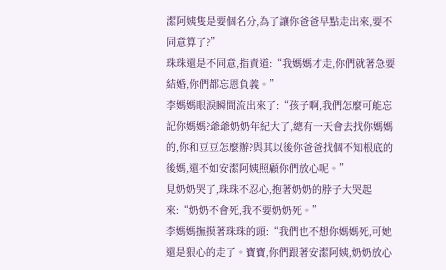潔阿姨隻是要個名分,為了讓你爸爸早點走出來,要不同意算了?”
珠珠還是不同意,指責道:“我媽媽才走,你們就著急要結婚,你們都忘恩負義。”
李媽媽眼淚瞬間流出來了:“孩子啊,我們怎麼可能忘記你媽媽?爺爺奶奶年紀大了,總有一天會去找你媽媽的,你和豆豆怎麼辦?與其以後你爸爸找個不知根底的後媽,還不如安潔阿姨照顧你們放心呢。”
見奶奶哭了,珠珠不忍心,抱著奶奶的脖子大哭起來:“奶奶不會死,我不要奶奶死。”
李媽媽撫摸著珠珠的頭:“我們也不想你媽媽死,可她還是狠心的走了。寶寶,你們跟著安潔阿姨,奶奶放心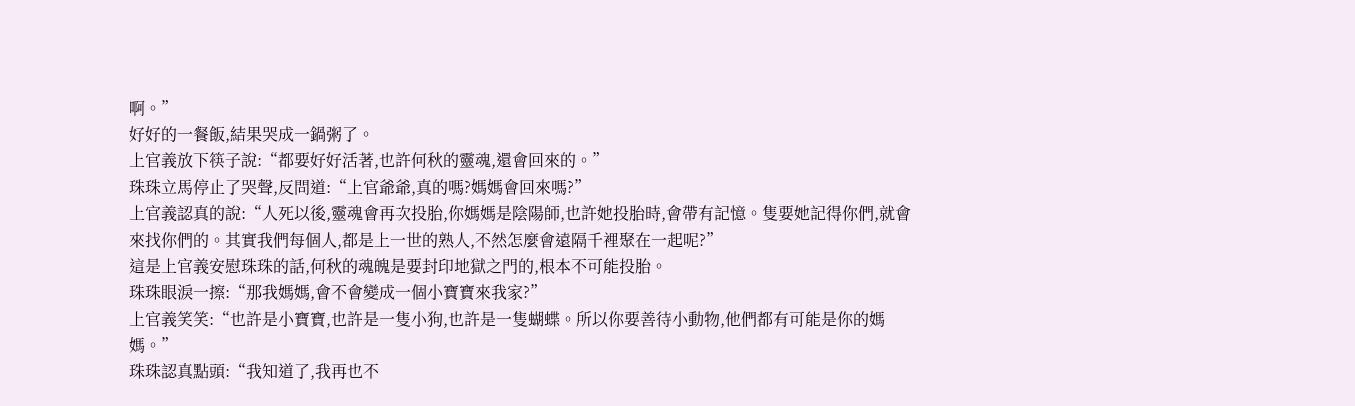啊。”
好好的一餐飯,結果哭成一鍋粥了。
上官義放下筷子說:“都要好好活著,也許何秋的靈魂,還會回來的。”
珠珠立馬停止了哭聲,反問道:“上官爺爺,真的嗎?媽媽會回來嗎?”
上官義認真的說:“人死以後,靈魂會再次投胎,你媽媽是陰陽師,也許她投胎時,會帶有記憶。隻要她記得你們,就會來找你們的。其實我們每個人,都是上一世的熟人,不然怎麼會遠隔千裡聚在一起呢?”
這是上官義安慰珠珠的話,何秋的魂魄是要封印地獄之門的,根本不可能投胎。
珠珠眼淚一擦:“那我媽媽,會不會變成一個小寶寶來我家?”
上官義笑笑:“也許是小寶寶,也許是一隻小狗,也許是一隻蝴蝶。所以你要善待小動物,他們都有可能是你的媽媽。”
珠珠認真點頭:“我知道了,我再也不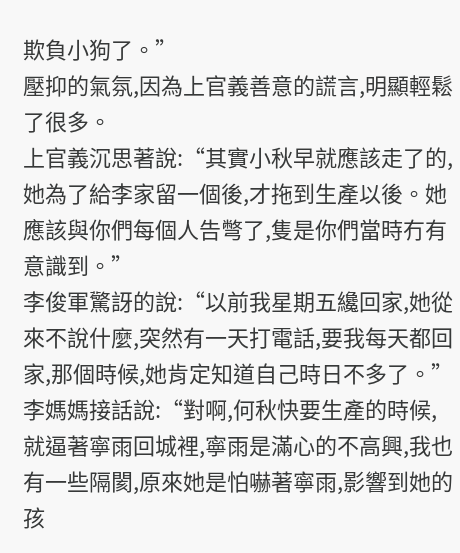欺負小狗了。”
壓抑的氣氛,因為上官義善意的謊言,明顯輕鬆了很多。
上官義沉思著說:“其實小秋早就應該走了的,她為了給李家留一個後,才拖到生產以後。她應該與你們每個人告彆了,隻是你們當時冇有意識到。”
李俊軍驚訝的說:“以前我星期五纔回家,她從來不說什麼,突然有一天打電話,要我每天都回家,那個時候,她肯定知道自己時日不多了。”
李媽媽接話說:“對啊,何秋快要生產的時候,就逼著寧雨回城裡,寧雨是滿心的不高興,我也有一些隔閡,原來她是怕嚇著寧雨,影響到她的孩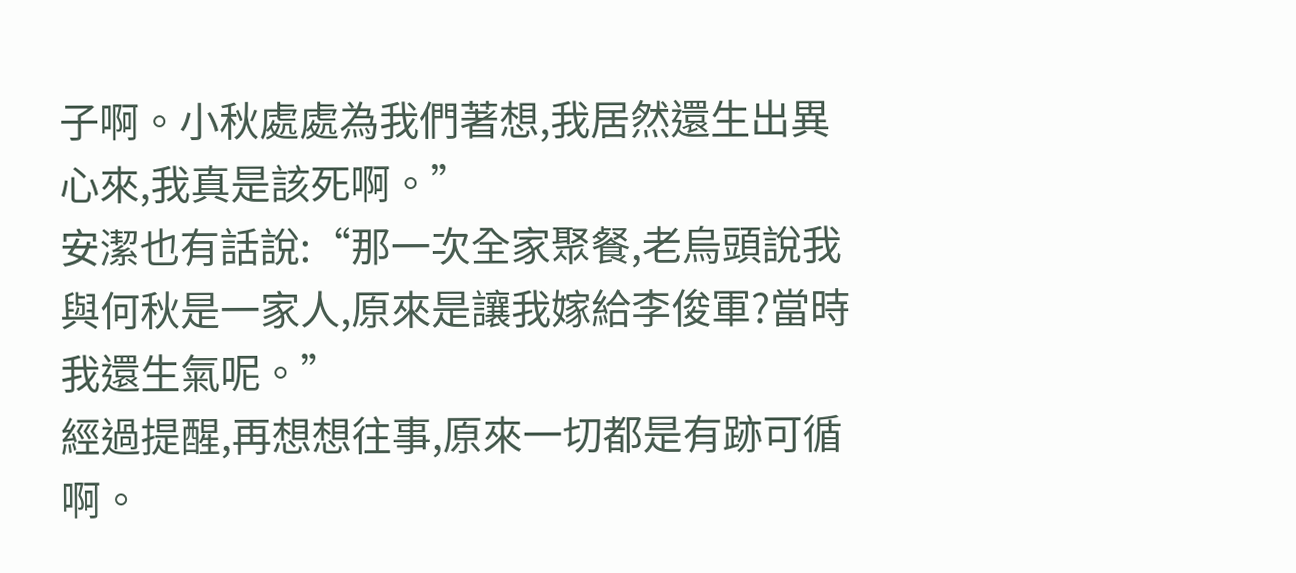子啊。小秋處處為我們著想,我居然還生出異心來,我真是該死啊。”
安潔也有話說:“那一次全家聚餐,老烏頭說我與何秋是一家人,原來是讓我嫁給李俊軍?當時我還生氣呢。”
經過提醒,再想想往事,原來一切都是有跡可循啊。